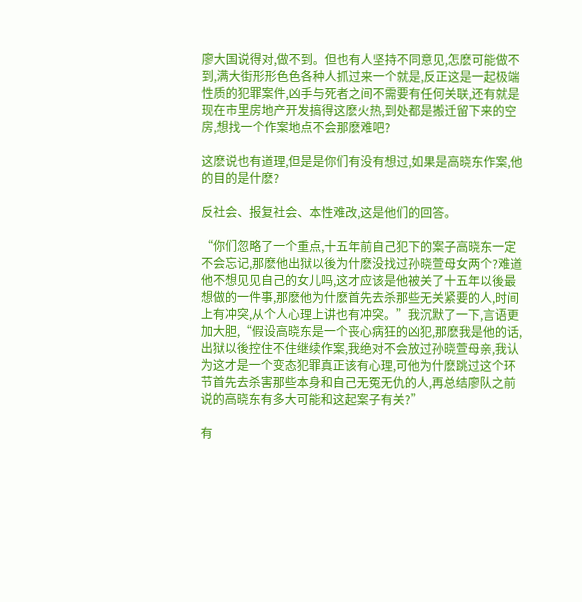廖大国说得对,做不到。但也有人坚持不同意见,怎麽可能做不到,满大街形形色色各种人抓过来一个就是,反正这是一起极端性质的犯罪案件,凶手与死者之间不需要有任何关联,还有就是现在市里房地产开发搞得这麽火热,到处都是搬迁留下来的空房,想找一个作案地点不会那麽难吧?

这麽说也有道理,但是是你们有没有想过,如果是高晓东作案,他的目的是什麽?

反社会、报复社会、本性难改,这是他们的回答。

“你们忽略了一个重点,十五年前自己犯下的案子高晓东一定不会忘记,那麽他出狱以後为什麽没找过孙晓萱母女两个?难道他不想见见自己的女儿吗,这才应该是他被关了十五年以後最想做的一件事,那麽他为什麽首先去杀那些无关紧要的人,时间上有冲突,从个人心理上讲也有冲突。”我沉默了一下,言语更加大胆,“假设高晓东是一个丧心病狂的凶犯,那麽我是他的话,出狱以後控住不住继续作案,我绝对不会放过孙晓萱母亲,我认为这才是一个变态犯罪真正该有心理,可他为什麽跳过这个环节首先去杀害那些本身和自己无冤无仇的人,再总结廖队之前说的高晓东有多大可能和这起案子有关?”

有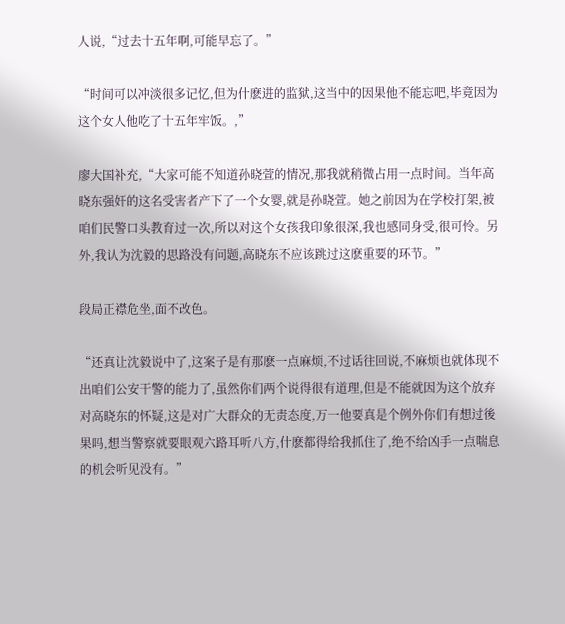人说,“过去十五年啊,可能早忘了。”

“时间可以冲淡很多记忆,但为什麽进的监狱,这当中的因果他不能忘吧,毕竟因为这个女人他吃了十五年牢饭。,”

廖大国补充,“大家可能不知道孙晓萱的情况,那我就稍微占用一点时间。当年高晓东强奸的这名受害者产下了一个女婴,就是孙晓萱。她之前因为在学校打架,被咱们民警口头教育过一次,所以对这个女孩我印象很深,我也感同身受,很可怜。另外,我认为沈毅的思路没有问题,高晓东不应该跳过这麽重要的环节。”

段局正襟危坐,面不改色。

“还真让沈毅说中了,这案子是有那麽一点麻烦,不过话往回说,不麻烦也就体现不出咱们公安干警的能力了,虽然你们两个说得很有道理,但是不能就因为这个放弃对高晓东的怀疑,这是对广大群众的无责态度,万一他要真是个例外你们有想过後果吗,想当警察就要眼观六路耳听八方,什麽都得给我抓住了,绝不给凶手一点喘息的机会听见没有。”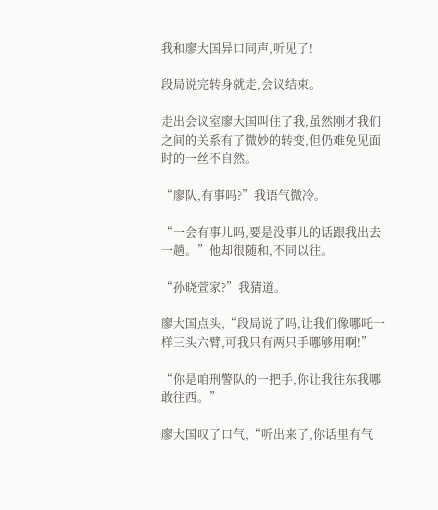我和廖大国异口同声,听见了!

段局说完转身就走,会议结束。

走出会议室廖大国叫住了我,虽然刚才我们之间的关系有了微妙的转变,但仍难免见面时的一丝不自然。

“廖队,有事吗?”我语气微冷。

“一会有事儿吗,要是没事儿的话跟我出去一趟。”他却很随和,不同以往。

“孙晓萱家?”我猜道。

廖大国点头,“段局说了吗,让我们像哪吒一样三头六臂,可我只有两只手哪够用啊!”

“你是咱刑警队的一把手,你让我往东我哪敢往西。”

廖大国叹了口气,“听出来了,你话里有气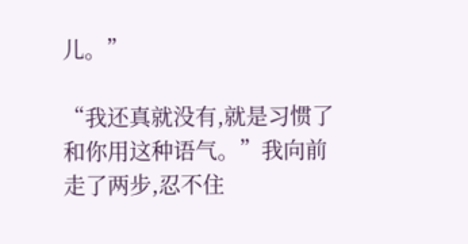儿。”

“我还真就没有,就是习惯了和你用这种语气。”我向前走了两步,忍不住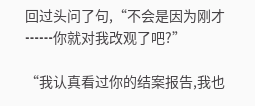回过头问了句,“不会是因为刚才┅┅你就对我改观了吧?”

“我认真看过你的结案报告,我也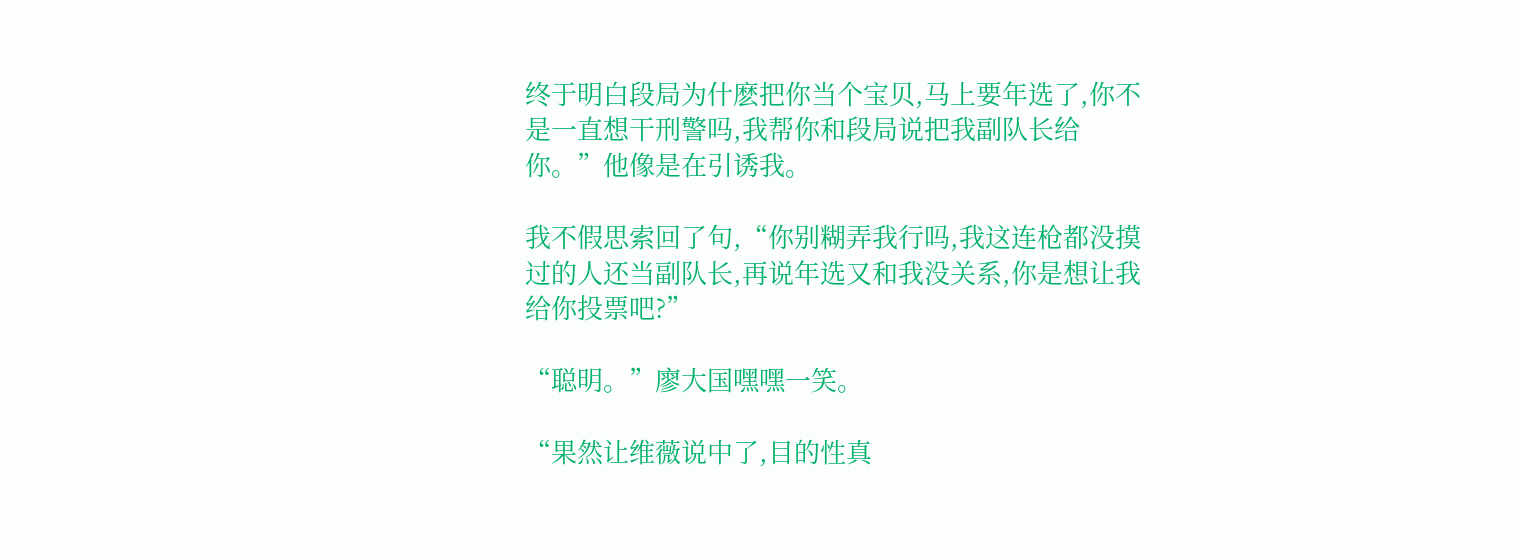终于明白段局为什麽把你当个宝贝,马上要年选了,你不是一直想干刑警吗,我帮你和段局说把我副队长给你。”他像是在引诱我。

我不假思索回了句,“你别糊弄我行吗,我这连枪都没摸过的人还当副队长,再说年选又和我没关系,你是想让我给你投票吧?”

“聪明。”廖大国嘿嘿一笑。

“果然让维薇说中了,目的性真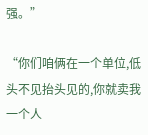强。”

“你们咱俩在一个单位,低头不见抬头见的,你就卖我一个人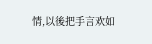情,以後把手言欢如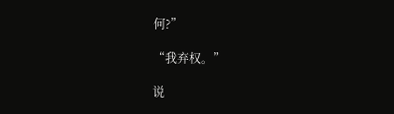何?”

“我弃权。”

说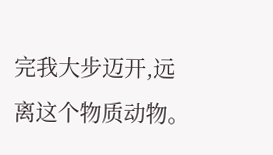完我大步迈开,远离这个物质动物。